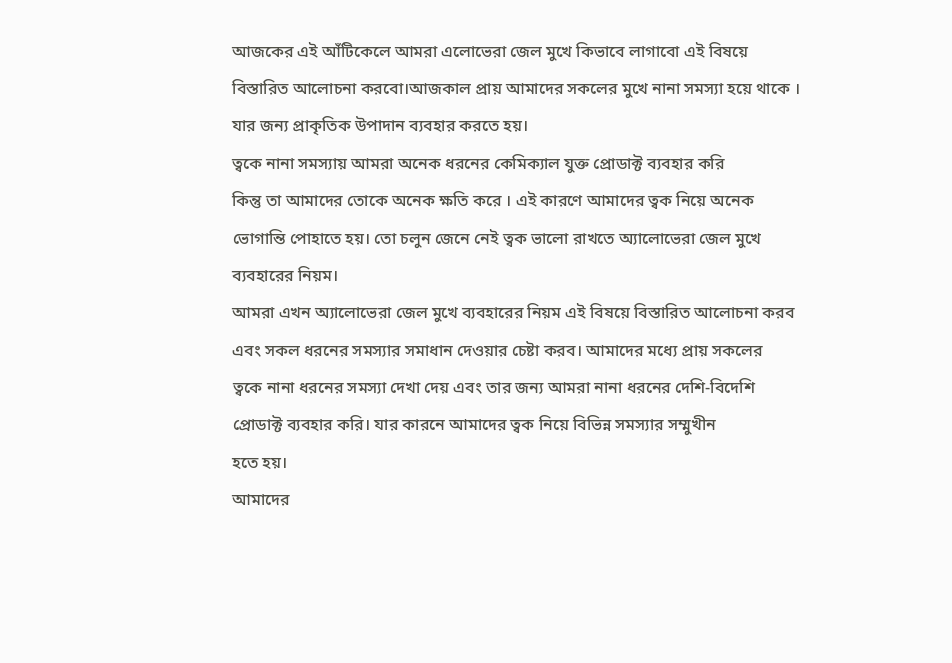আজকের এই আঁটিকেলে আমরা এলোভেরা জেল মুখে কিভাবে লাগাবো এই বিষয়ে
বিস্তারিত আলোচনা করবো।আজকাল প্রায় আমাদের সকলের মুখে নানা সমস্যা হয়ে থাকে ।
যার জন্য প্রাকৃতিক উপাদান ব্যবহার করতে হয়।
ত্বকে নানা সমস্যায় আমরা অনেক ধরনের কেমিক্যাল যুক্ত প্রোডাক্ট ব্যবহার করি
কিন্তু তা আমাদের তোকে অনেক ক্ষতি করে । এই কারণে আমাদের ত্বক নিয়ে অনেক
ভোগান্তি পোহাতে হয়। তো চলুন জেনে নেই ত্বক ভালো রাখতে অ্যালোভেরা জেল মুখে
ব্যবহারের নিয়ম।
আমরা এখন অ্যালোভেরা জেল মুখে ব্যবহারের নিয়ম এই বিষয়ে বিস্তারিত আলোচনা করব
এবং সকল ধরনের সমস্যার সমাধান দেওয়ার চেষ্টা করব। আমাদের মধ্যে প্রায় সকলের
ত্বকে নানা ধরনের সমস্যা দেখা দেয় এবং তার জন্য আমরা নানা ধরনের দেশি-বিদেশি
প্রোডাক্ট ব্যবহার করি। যার কারনে আমাদের ত্বক নিয়ে বিভিন্ন সমস্যার সম্মুখীন
হতে হয়।
আমাদের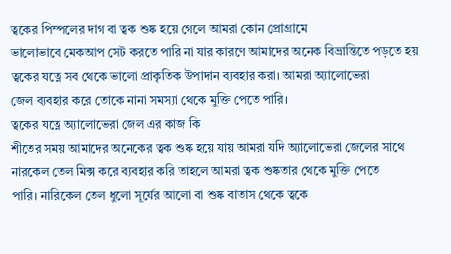ত্বকের পিম্পলের দাগ বা ত্বক শুষ্ক হয়ে গেলে আমরা কোন প্রোগ্রামে
ভালোভাবে মেকআপ সেট করতে পারি না যার কারণে আমাদের অনেক বিভ্রান্তিতে পড়তে হয়
ত্বকের যত্নে সব থেকে ভালো প্রাকৃতিক উপাদান ব্যবহার করা। আমরা অ্যালোভেরা
জেল ব্যবহার করে তোকে নানা সমস্যা থেকে মুক্তি পেতে পারি।
ত্বকের যত্নে অ্যালোভেরা জেল এর কাজ কি
শীতের সময় আমাদের অনেকের ত্বক শুষ্ক হয়ে যায় আমরা যদি অ্যালোভেরা জেলের সাথে
নারকেল তেল মিক্স করে ব্যবহার করি তাহলে আমরা ত্বক শুষ্কতার থেকে মুক্তি পেতে
পারি। নারিকেল তেল ধুলো সূর্যের আলো বা শুষ্ক বাতাস থেকে ত্বকে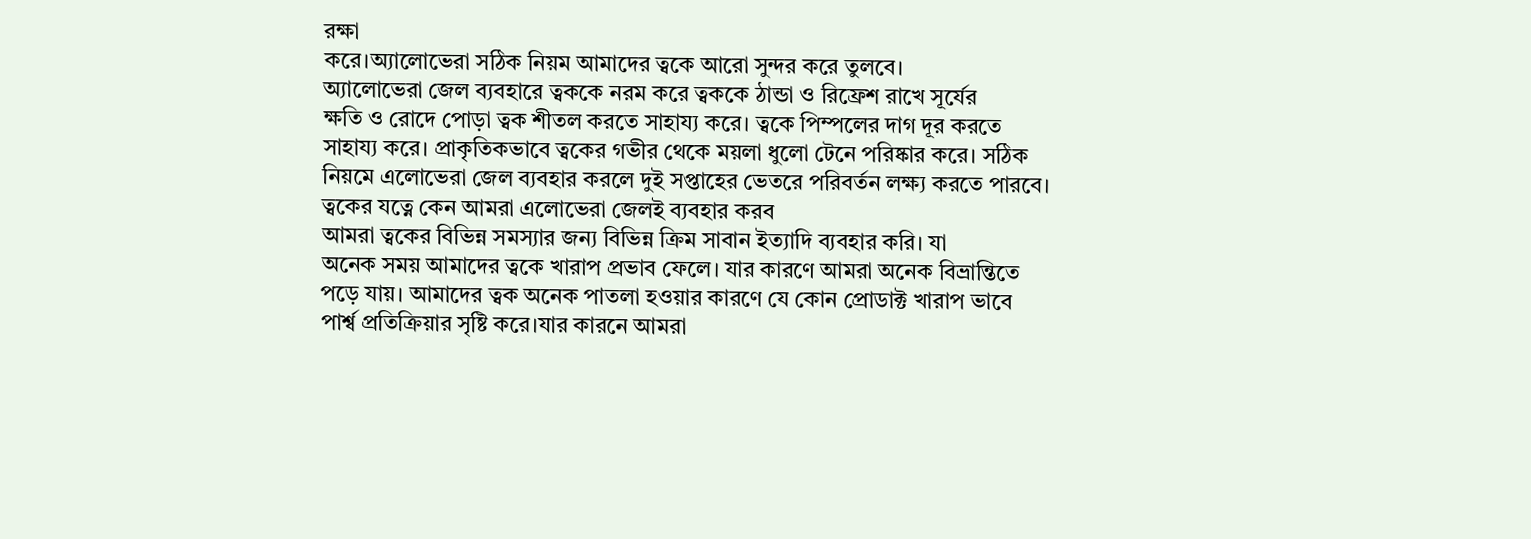রক্ষা
করে।অ্যালোভেরা সঠিক নিয়ম আমাদের ত্বকে আরো সুন্দর করে তুলবে।
অ্যালোভেরা জেল ব্যবহারে ত্বককে নরম করে ত্বককে ঠান্ডা ও রিফ্রেশ রাখে সূর্যের
ক্ষতি ও রোদে পোড়া ত্বক শীতল করতে সাহায্য করে। ত্বকে পিম্পলের দাগ দূর করতে
সাহায্য করে। প্রাকৃতিকভাবে ত্বকের গভীর থেকে ময়লা ধুলো টেনে পরিষ্কার করে। সঠিক
নিয়মে এলোভেরা জেল ব্যবহার করলে দুই সপ্তাহের ভেতরে পরিবর্তন লক্ষ্য করতে পারবে।
ত্বকের যত্নে কেন আমরা এলোভেরা জেলই ব্যবহার করব
আমরা ত্বকের বিভিন্ন সমস্যার জন্য বিভিন্ন ক্রিম সাবান ইত্যাদি ব্যবহার করি। যা
অনেক সময় আমাদের ত্বকে খারাপ প্রভাব ফেলে। যার কারণে আমরা অনেক বিভ্রান্তিতে
পড়ে যায়। আমাদের ত্বক অনেক পাতলা হওয়ার কারণে যে কোন প্রোডাক্ট খারাপ ভাবে
পার্শ্ব প্রতিক্রিয়ার সৃষ্টি করে।যার কারনে আমরা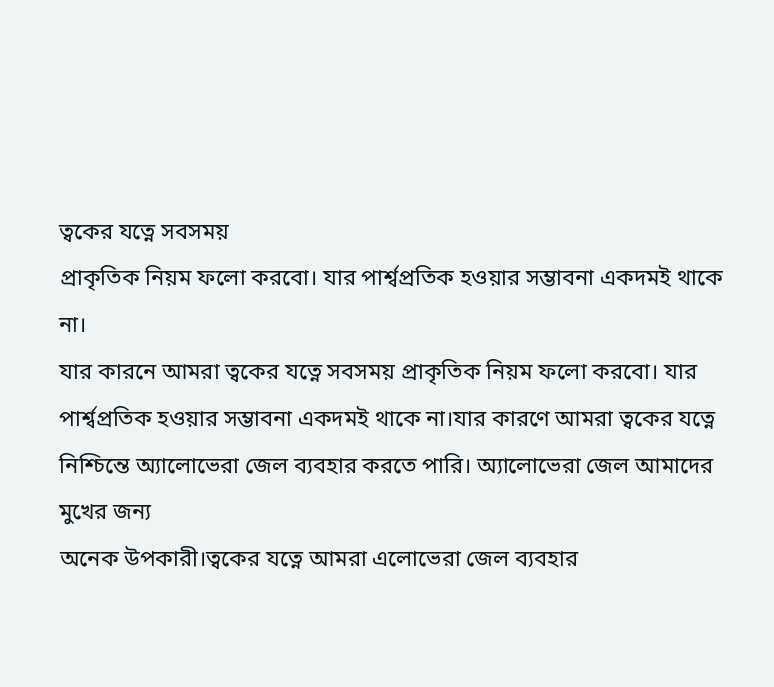ত্বকের যত্নে সবসময়
প্রাকৃতিক নিয়ম ফলো করবো। যার পার্শ্বপ্রতিক হওয়ার সম্ভাবনা একদমই থাকে না।
যার কারনে আমরা ত্বকের যত্নে সবসময় প্রাকৃতিক নিয়ম ফলো করবো। যার
পার্শ্বপ্রতিক হওয়ার সম্ভাবনা একদমই থাকে না।যার কারণে আমরা ত্বকের যত্নে
নিশ্চিন্তে অ্যালোভেরা জেল ব্যবহার করতে পারি। অ্যালোভেরা জেল আমাদের মুখের জন্য
অনেক উপকারী।ত্বকের যত্নে আমরা এলোভেরা জেল ব্যবহার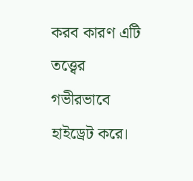করব কারণ এটি তত্ত্বের
গভীরভাবে হাইড্রেট করে।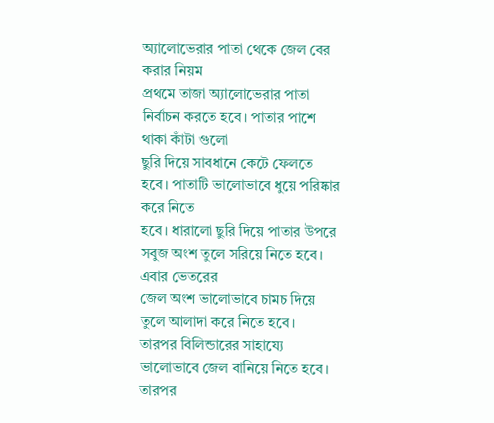অ্যালোভেরার পাতা থেকে জেল বের করার নিয়ম
প্রথমে তাজা অ্যালোভেরার পাতা নির্বাচন করতে হবে। পাতার পাশে থাকা কাঁটা গুলো
ছুরি দিয়ে সাবধানে কেটে ফেলতে হবে। পাতাটি ভালোভাবে ধুয়ে পরিষ্কার করে নিতে
হবে। ধারালো ছুরি দিয়ে পাতার উপরে সবুজ অংশ তুলে সরিয়ে নিতে হবে। এবার ভেতরের
জেল অংশ ভালোভাবে চামচ দিয়ে তুলে আলাদা করে নিতে হবে।
তারপর বিলিন্ডারের সাহায্যে ভালোভাবে জেল বানিয়ে নিতে হবে। তারপর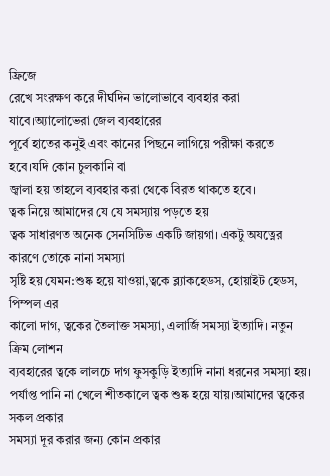ফ্রিজে
রেখে সংরক্ষণ করে দীর্ঘদিন ভালোভাবে ব্যবহার করা যাবে।অ্যালোভেরা জেল ব্যবহারের
পূর্বে হাতের কনুই এবং কানের পিছনে লাগিয়ে পরীক্ষা করতে হবে।যদি কোন চুলকানি বা
জ্বালা হয় তাহলে ব্যবহার করা থেকে বিরত থাকতে হবে।
ত্বক নিয়ে আমাদের যে যে সমস্যায় পড়তে হয়
ত্বক সাধারণত অনেক সেনসিটিভ একটি জায়গা। একটু অযত্নের কারণে তোকে নানা সমস্যা
সৃষ্টি হয় যেমন:শুষ্ক হয়ে যাওয়া,ত্বকে ব্ল্যাকহেডস, হোয়াইট হেডস, পিম্পল এর
কালো দাগ, ত্বকের তৈলাক্ত সমস্যা, এলার্জি সমস্যা ইত্যাদি। নতুন ক্রিম লোশন
ব্যবহারের ত্বকে লালচে দাগ ফুসকুড়ি ইত্যাদি নানা ধরনের সমস্যা হয়।
পর্যাপ্ত পানি না খেলে শীতকালে ত্বক শুষ্ক হয়ে যায়।আমাদের ত্বকের সকল প্রকার
সমস্যা দূর করার জন্য কোন প্রকার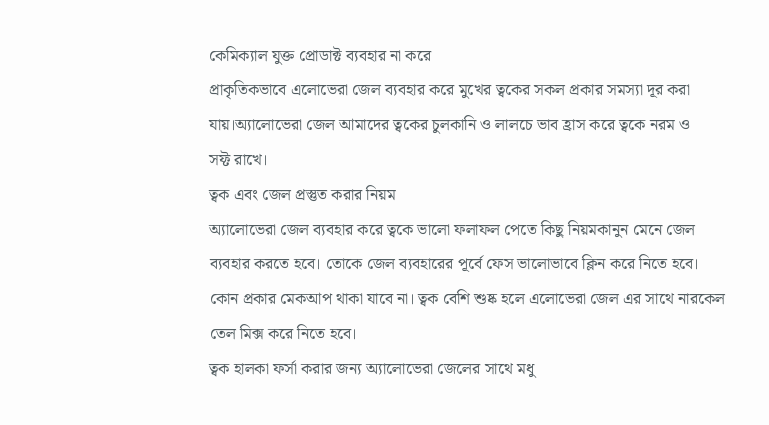কেমিক্যাল যুক্ত প্রোডাক্ট ব্যবহার না করে
প্রাকৃতিকভাবে এলোভেরা জেল ব্যবহার করে মুখের ত্বকের সকল প্রকার সমস্যা দূর করা
যায়।অ্যালোভেরা জেল আমাদের ত্বকের চুলকানি ও লালচে ভাব হ্রাস করে ত্বকে নরম ও
সফ্ট রাখে।
ত্বক এবং জেল প্রস্তুত করার নিয়ম
অ্যালোভেরা জেল ব্যবহার করে ত্বকে ভালো ফলাফল পেতে কিছু নিয়মকানুন মেনে জেল
ব্যবহার করতে হবে। তোকে জেল ব্যবহারের পূর্বে ফেস ভালোভাবে ক্লিন করে নিতে হবে।
কোন প্রকার মেকআপ থাকা যাবে না। ত্বক বেশি শুষ্ক হলে এলোভেরা জেল এর সাথে নারকেল
তেল মিক্স করে নিতে হবে।
ত্বক হালকা ফর্সা করার জন্য অ্যালোভেরা জেলের সাথে মধু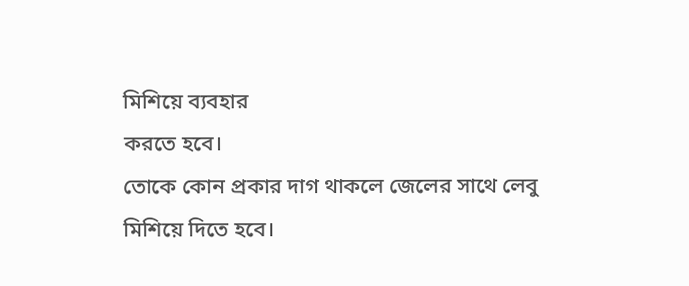মিশিয়ে ব্যবহার
করতে হবে।
তোকে কোন প্রকার দাগ থাকলে জেলের সাথে লেবু মিশিয়ে দিতে হবে।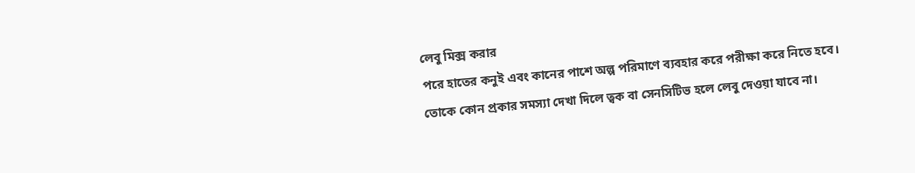লেবু মিক্স করার
পরে হাতের কনুই এবং কানের পাশে অল্প পরিমাণে ব্যবহার করে পরীক্ষা করে নিতে হবে।
তোকে কোন প্রকার সমস্যা দেখা দিলে ত্বক বা সেনসিটিভ হলে লেবু দেওয়া যাবে না।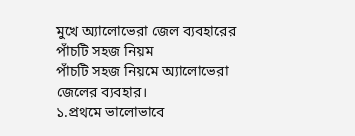মুখে অ্যালোভেরা জেল ব্যবহারের পাঁচটি সহজ নিয়ম
পাঁচটি সহজ নিয়মে অ্যালোভেরা জেলের ব্যবহার।
১.প্রথমে ভালোভাবে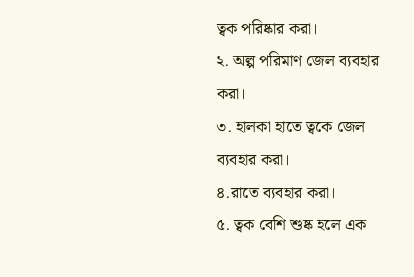ত্বক পরিষ্কার করা।
২. অল্প পরিমাণ জেল ব্যবহার করা।
৩. হালকা হাতে ত্বকে জেল ব্যবহার করা।
৪.রাতে ব্যবহার করা।
৫. ত্বক বেশি শুষ্ক হলে এক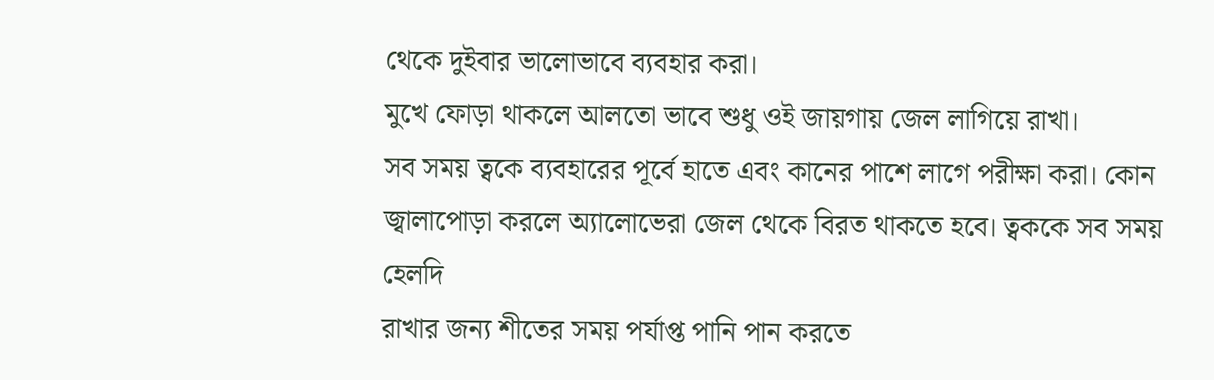থেকে দুইবার ভালোভাবে ব্যবহার করা।
মুখে ফোড়া থাকলে আলতো ভাবে শুধু ওই জায়গায় জেল লাগিয়ে রাখা।
সব সময় ত্বকে ব্যবহারের পূর্বে হাতে এবং কানের পাশে লাগে পরীক্ষা করা। কোন
জ্বালাপোড়া করলে অ্যালোভেরা জেল থেকে বিরত থাকতে হবে। ত্বককে সব সময় হেলদি
রাখার জন্য শীতের সময় পর্যাপ্ত পানি পান করতে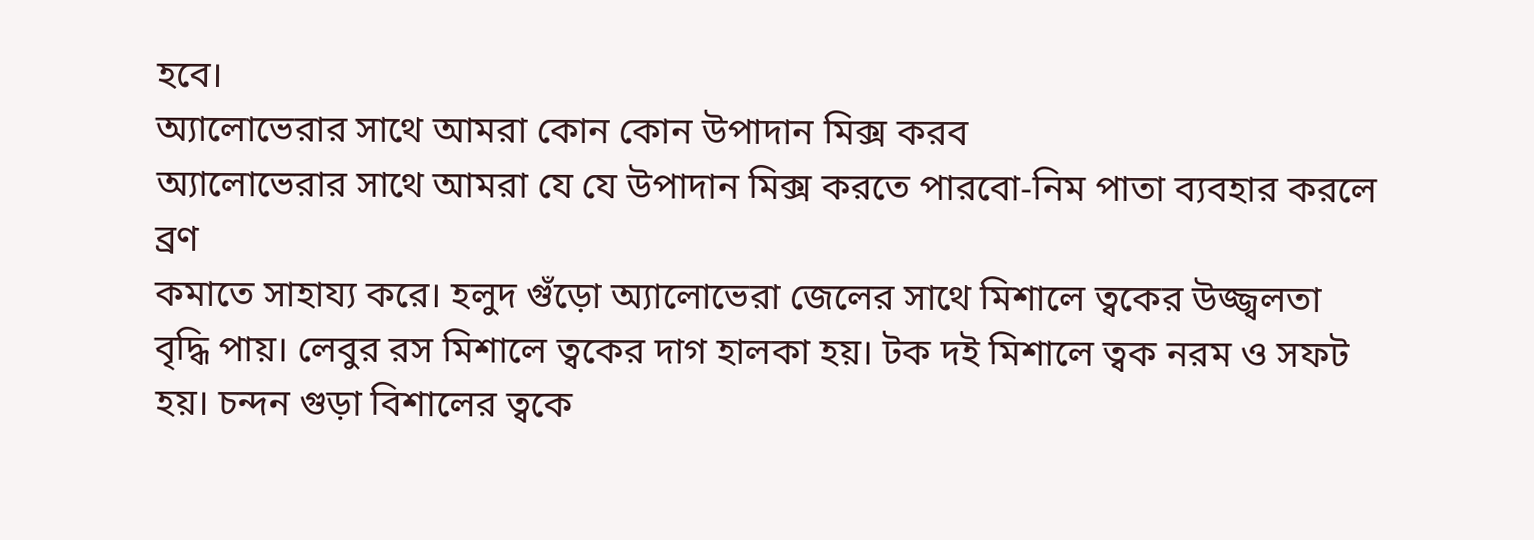হবে।
অ্যালোভেরার সাথে আমরা কোন কোন উপাদান মিক্স করব
অ্যালোভেরার সাথে আমরা যে যে উপাদান মিক্স করতে পারবো-নিম পাতা ব্যবহার করলে ব্রণ
কমাতে সাহায্য করে। হলুদ গুঁড়ো অ্যালোভেরা জেলের সাথে মিশালে ত্বকের উজ্জ্বলতা
বৃদ্ধি পায়। লেবুর রস মিশালে ত্বকের দাগ হালকা হয়। টক দই মিশালে ত্বক নরম ও সফট
হয়। চন্দন গুড়া বিশালের ত্বকে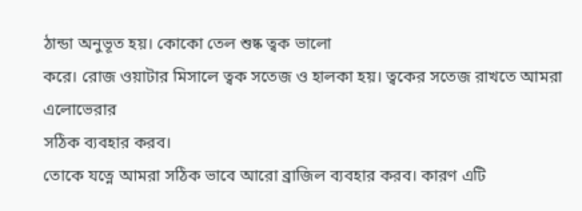ঠান্ডা অনুভূত হয়। কোকো তেল শুষ্ক ত্বক ভালো
করে। রোজ ওয়াটার মিসালে ত্বক সতেজ ও হালকা হয়। ত্বকের সতেজ রাখতে আমরা এলোভেরার
সঠিক ব্যবহার করব।
তোকে যত্নে আমরা সঠিক ভাবে আরো ব্রাজিল ব্যবহার করব। কারণ এটি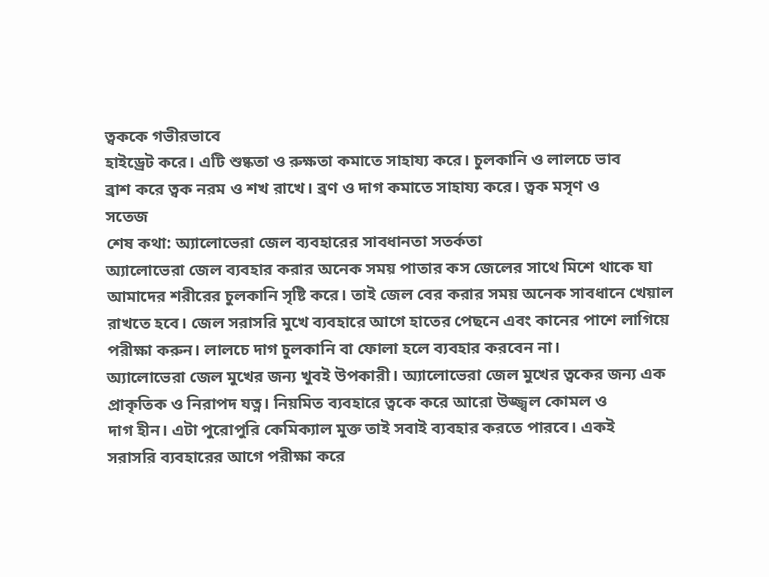ত্বককে গভীরভাবে
হাইড্রেট করে। এটি শুষ্কতা ও রুক্ষতা কমাতে সাহায্য করে। চুলকানি ও লালচে ভাব
ব্রাশ করে ত্বক নরম ও শখ রাখে। ব্রণ ও দাগ কমাতে সাহায্য করে। ত্বক মসৃণ ও
সতেজ
শেষ কথা: অ্যালোভেরা জেল ব্যবহারের সাবধানতা সতর্কতা
অ্যালোভেরা জেল ব্যবহার করার অনেক সময় পাতার কস জেলের সাথে মিশে থাকে যা
আমাদের শরীরের চুলকানি সৃষ্টি করে। তাই জেল বের করার সময় অনেক সাবধানে খেয়াল
রাখতে হবে। জেল সরাসরি মুখে ব্যবহারে আগে হাতের পেছনে এবং কানের পাশে লাগিয়ে
পরীক্ষা করুন। লালচে দাগ চুলকানি বা ফোলা হলে ব্যবহার করবেন না।
অ্যালোভেরা জেল মুখের জন্য খুবই উপকারী। অ্যালোভেরা জেল মুখের ত্বকের জন্য এক
প্রাকৃতিক ও নিরাপদ যত্ন। নিয়মিত ব্যবহারে ত্বকে করে আরো উজ্জ্বল কোমল ও
দাগ হীন। এটা পুরোপুরি কেমিক্যাল মুক্ত তাই সবাই ব্যবহার করতে পারবে। একই
সরাসরি ব্যবহারের আগে পরীক্ষা করে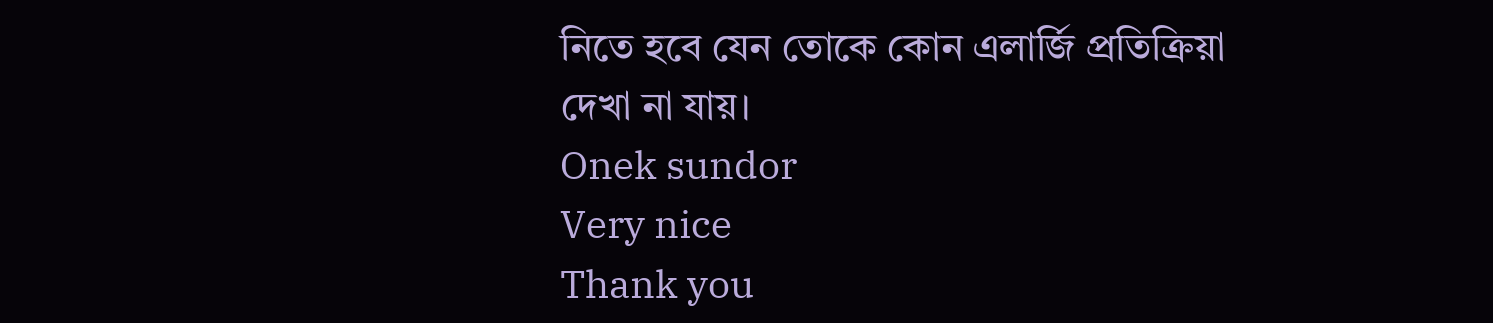নিতে হবে যেন তোকে কোন এলার্জি প্রতিক্রিয়া
দেখা না যায়।
Onek sundor
Very nice
Thank you